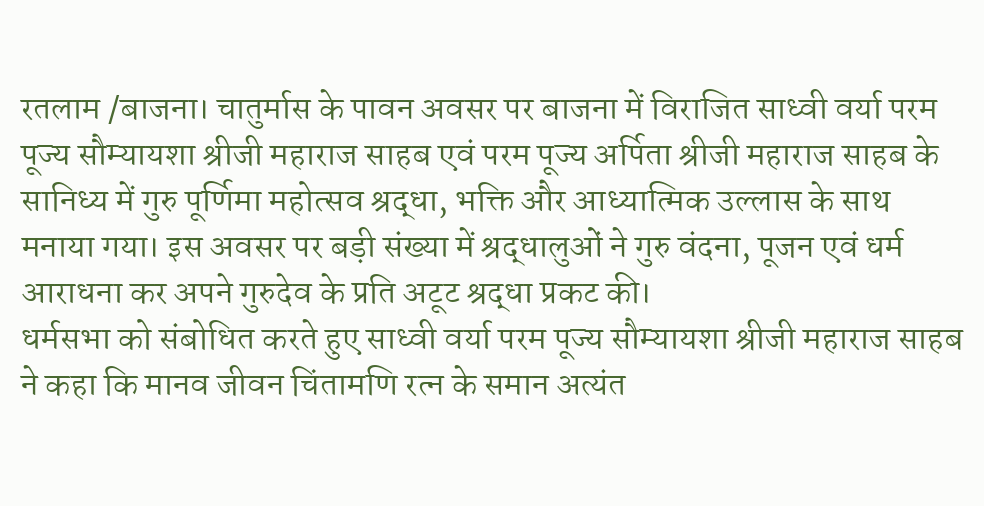रतलाम /बाजना। चातुर्मास के पावन अवसर पर बाजना में विराजित साध्वी वर्या परम पूज्य सौम्यायशा श्रीजी महाराज साहब एवं परम पूज्य अर्पिता श्रीजी महाराज साहब के सानिध्य में गुरु पूर्णिमा महोत्सव श्रद्धा, भक्ति और आध्यात्मिक उल्लास के साथ मनाया गया। इस अवसर पर बड़ी संख्या में श्रद्धालुओं ने गुरु वंदना, पूजन एवं धर्म आराधना कर अपने गुरुदेव के प्रति अटूट श्रद्धा प्रकट की।
धर्मसभा को संबोधित करते हुए साध्वी वर्या परम पूज्य सौम्यायशा श्रीजी महाराज साहब ने कहा कि मानव जीवन चिंतामणि रत्न के समान अत्यंत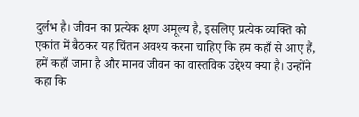दुर्लभ है। जीवन का प्रत्येक क्षण अमूल्य है, इसलिए प्रत्येक व्यक्ति को एकांत में बैठकर यह चिंतन अवश्य करना चाहिए कि हम कहाँ से आए हैं, हमें कहाँ जाना है और मानव जीवन का वास्तविक उद्देश्य क्या है। उन्होंने कहा कि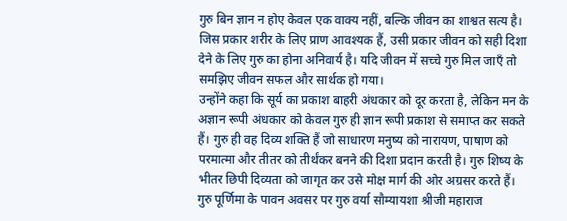गुरु बिन ज्ञान न होए केवल एक वाक्य नहीं, बल्कि जीवन का शाश्वत सत्य है। जिस प्रकार शरीर के लिए प्राण आवश्यक हैं, उसी प्रकार जीवन को सही दिशा देने के लिए गुरु का होना अनिवार्य है। यदि जीवन में सच्चे गुरु मिल जाएँ तो समझिए जीवन सफल और सार्थक हो गया।
उन्होंने कहा कि सूर्य का प्रकाश बाहरी अंधकार को दूर करता है, लेकिन मन के अज्ञान रूपी अंधकार को केवल गुरु ही ज्ञान रूपी प्रकाश से समाप्त कर सकते हैं। गुरु ही वह दिव्य शक्ति हैं जो साधारण मनुष्य को नारायण, पाषाण को परमात्मा और तीतर को तीर्थंकर बनने की दिशा प्रदान करती है। गुरु शिष्य के भीतर छिपी दिव्यता को जागृत कर उसे मोक्ष मार्ग की ओर अग्रसर करते हैं।
गुरु पूर्णिमा के पावन अवसर पर गुरु वर्या सौम्यायशा श्रीजी महाराज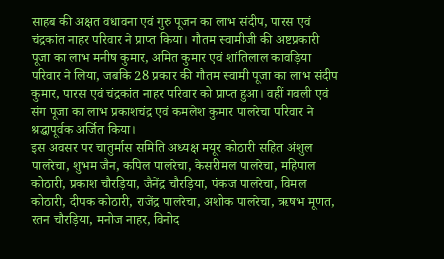साहब की अक्षत वधावना एवं गुरु पूजन का लाभ संदीप, पारस एवं चंद्रकांत नाहर परिवार ने प्राप्त किया। गौतम स्वामीजी की अष्टप्रकारी पूजा का लाभ मनीष कुमार, अमित कुमार एवं शांतिलाल कावड़िया परिवार ने लिया, जबकि 28 प्रकार की गौतम स्वामी पूजा का लाभ संदीप कुमार, पारस एवं चंद्रकांत नाहर परिवार को प्राप्त हुआ। वहीं गवली एवं संग पूजा का लाभ प्रकाशचंद्र एवं कमलेश कुमार पालरेचा परिवार ने श्रद्धापूर्वक अर्जित किया।
इस अवसर पर चातुर्मास समिति अध्यक्ष मयूर कोठारी सहित अंशुल पालरेचा, शुभम जैन, कपिल पालरेचा, केसरीमल पालरेचा, महिपाल कोठारी, प्रकाश चौरड़िया, जैनेंद्र चौरड़िया, पंकज पालरेचा, विमल कोठारी, दीपक कोठारी, राजेंद्र पालरेचा, अशोक पालरेचा, ऋषभ मूणत, रतन चौरड़िया, मनोज नाहर, विनोद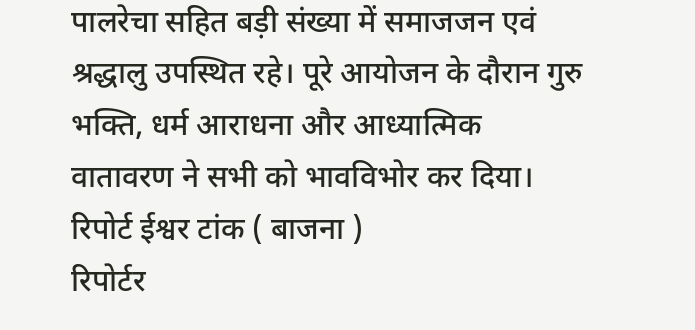पालरेचा सहित बड़ी संख्या में समाजजन एवं श्रद्धालु उपस्थित रहे। पूरे आयोजन के दौरान गुरु भक्ति, धर्म आराधना और आध्यात्मिक वातावरण ने सभी को भावविभोर कर दिया।
रिपोर्ट ईश्वर टांक ( बाजना )
रिपोर्टर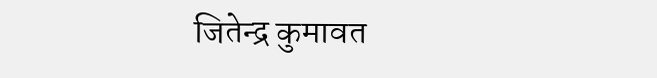जितेन्द्र कुमावत